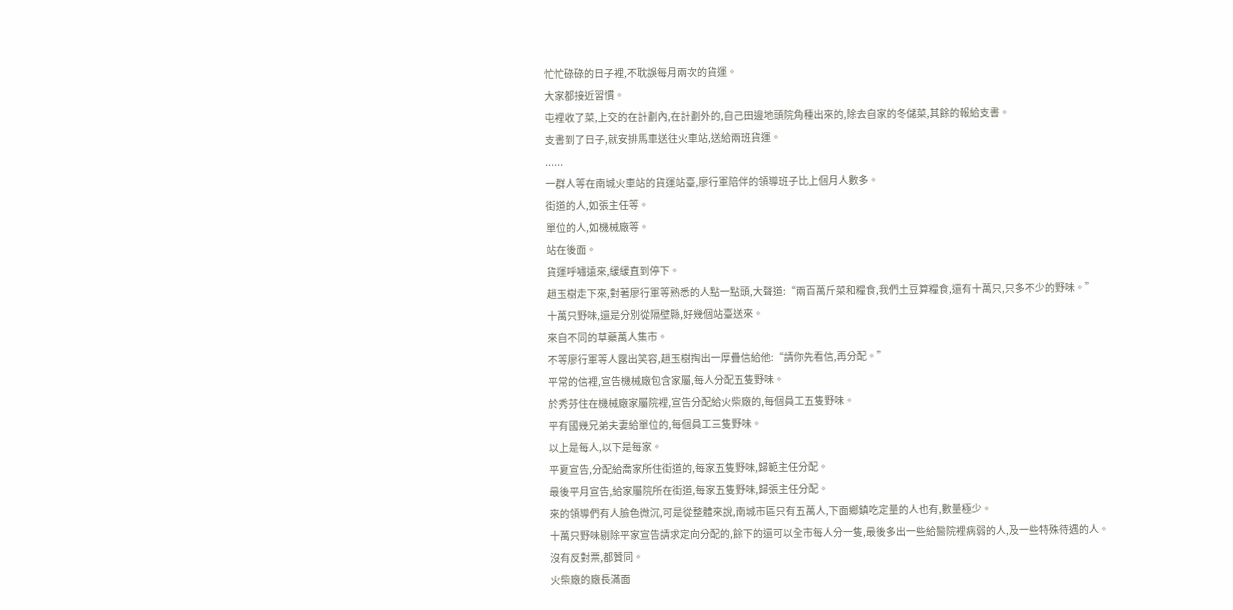忙忙碌碌的日子裡,不耽誤每月兩次的貨運。
大家都接近習慣。
屯裡收了菜,上交的在計劃內,在計劃外的,自己田邊地頭院角種出來的,除去自家的冬儲菜,其餘的報給支書。
支書到了日子,就安排馬車送往火車站,送給兩班貨運。
......
一群人等在南城火車站的貨運站臺,廖行軍陪伴的領導班子比上個月人數多。
街道的人,如張主任等。
單位的人,如機械廠等。
站在後面。
貨運呼嘯遠來,緩緩直到停下。
趙玉樹走下來,對著廖行軍等熟悉的人點一點頭,大聲道:“兩百萬斤菜和糧食,我們土豆算糧食,還有十萬只,只多不少的野味。”
十萬只野味,還是分別從隔壁縣,好幾個站臺送來。
來自不同的草藥萬人集市。
不等廖行軍等人露出笑容,趙玉樹掏出一厚疊信給他:“請你先看信,再分配。”
平常的信裡,宣告機械廠包含家屬,每人分配五隻野味。
於秀芬住在機械廠家屬院裡,宣告分配給火柴廠的,每個員工五隻野味。
平有國幾兄弟夫妻給單位的,每個員工三隻野味。
以上是每人,以下是每家。
平夏宣告,分配給喬家所住街道的,每家五隻野味,歸範主任分配。
最後平月宣告,給家屬院所在街道,每家五隻野味,歸張主任分配。
來的領導們有人臉色微沉,可是從整體來說,南城市區只有五萬人,下面鄉鎮吃定量的人也有,數量極少。
十萬只野味剔除平家宣告請求定向分配的,餘下的還可以全市每人分一隻,最後多出一些給醫院裡病弱的人,及一些特殊待遇的人。
沒有反對票,都贊同。
火柴廠的廠長滿面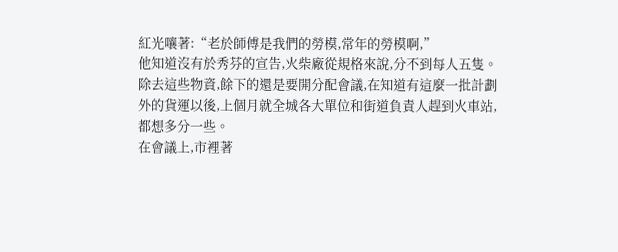紅光嚷著:“老於師傅是我們的勞模,常年的勞模啊,”
他知道沒有於秀芬的宣告,火柴廠從規格來說,分不到每人五隻。
除去這些物資,餘下的還是要開分配會議,在知道有這麼一批計劃外的貨運以後,上個月就全城各大單位和街道負責人趕到火車站,都想多分一些。
在會議上,市裡著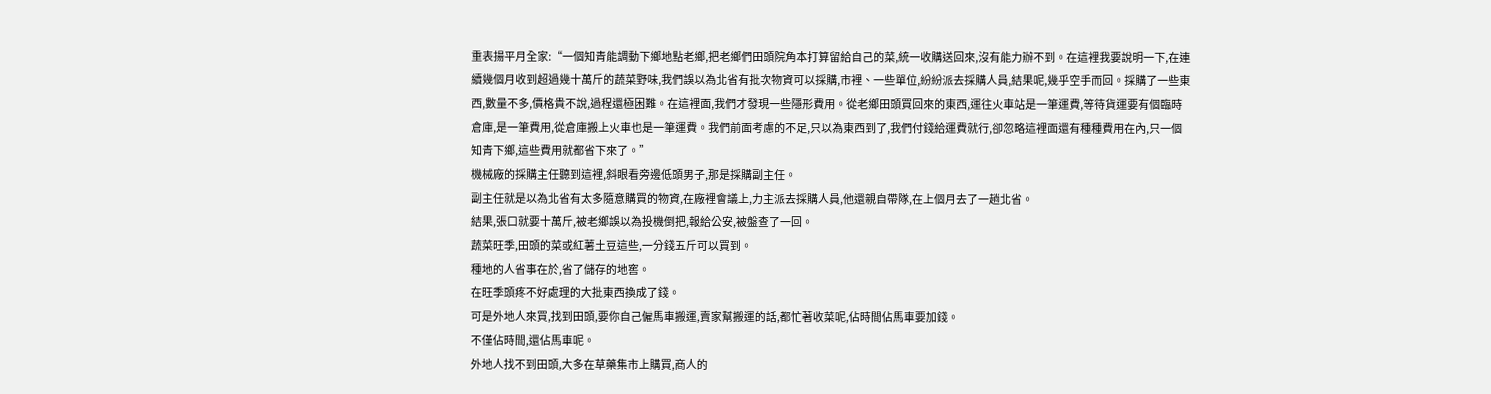重表揚平月全家:“一個知青能調動下鄉地點老鄉,把老鄉們田頭院角本打算留給自己的菜,統一收購送回來,沒有能力辦不到。在這裡我要說明一下,在連續幾個月收到超過幾十萬斤的蔬菜野味,我們誤以為北省有批次物資可以採購,市裡、一些單位,紛紛派去採購人員,結果呢,幾乎空手而回。採購了一些東西,數量不多,價格貴不說,過程還極困難。在這裡面,我們才發現一些隱形費用。從老鄉田頭買回來的東西,運往火車站是一筆運費,等待貨運要有個臨時倉庫,是一筆費用,從倉庫搬上火車也是一筆運費。我們前面考慮的不足,只以為東西到了,我們付錢給運費就行,卻忽略這裡面還有種種費用在內,只一個知青下鄉,這些費用就都省下來了。”
機械廠的採購主任聽到這裡,斜眼看旁邊低頭男子,那是採購副主任。
副主任就是以為北省有太多隨意購買的物資,在廠裡會議上,力主派去採購人員,他還親自帶隊,在上個月去了一趟北省。
結果,張口就要十萬斤,被老鄉誤以為投機倒把,報給公安,被盤查了一回。
蔬菜旺季,田頭的菜或紅薯土豆這些,一分錢五斤可以買到。
種地的人省事在於,省了儲存的地窖。
在旺季頭疼不好處理的大批東西換成了錢。
可是外地人來買,找到田頭,要你自己僱馬車搬運,賣家幫搬運的話,都忙著收菜呢,佔時間佔馬車要加錢。
不僅佔時間,還佔馬車呢。
外地人找不到田頭,大多在草藥集市上購買,商人的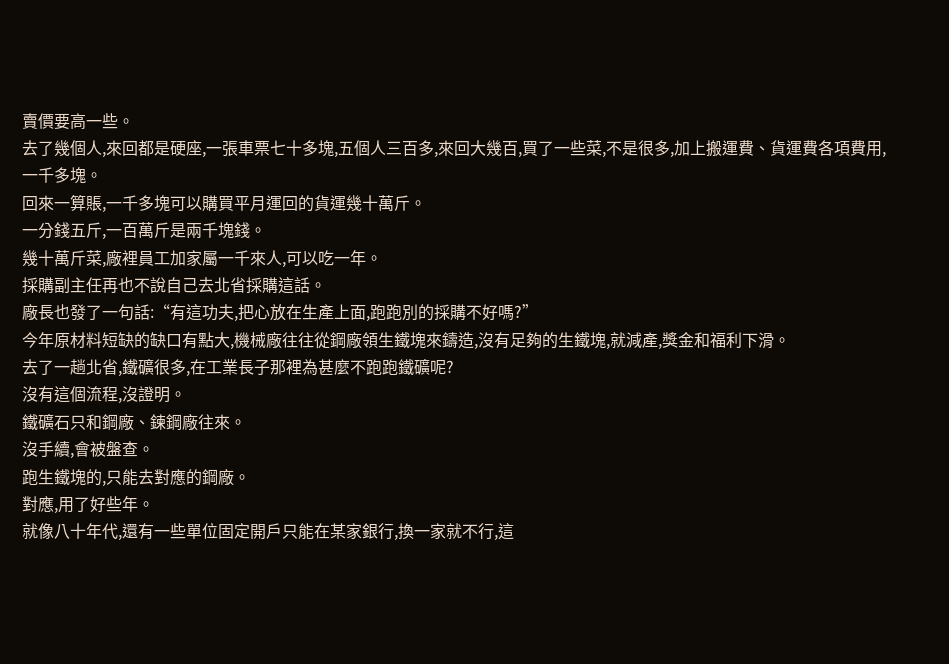賣價要高一些。
去了幾個人,來回都是硬座,一張車票七十多塊,五個人三百多,來回大幾百,買了一些菜,不是很多,加上搬運費、貨運費各項費用,一千多塊。
回來一算賬,一千多塊可以購買平月運回的貨運幾十萬斤。
一分錢五斤,一百萬斤是兩千塊錢。
幾十萬斤菜,廠裡員工加家屬一千來人,可以吃一年。
採購副主任再也不說自己去北省採購這話。
廠長也發了一句話:“有這功夫,把心放在生產上面,跑跑別的採購不好嗎?”
今年原材料短缺的缺口有點大,機械廠往往從鋼廠領生鐵塊來鑄造,沒有足夠的生鐵塊,就減產,獎金和福利下滑。
去了一趟北省,鐵礦很多,在工業長子那裡為甚麼不跑跑鐵礦呢?
沒有這個流程,沒證明。
鐵礦石只和鋼廠、鍊鋼廠往來。
沒手續,會被盤查。
跑生鐵塊的,只能去對應的鋼廠。
對應,用了好些年。
就像八十年代,還有一些單位固定開戶只能在某家銀行,換一家就不行,這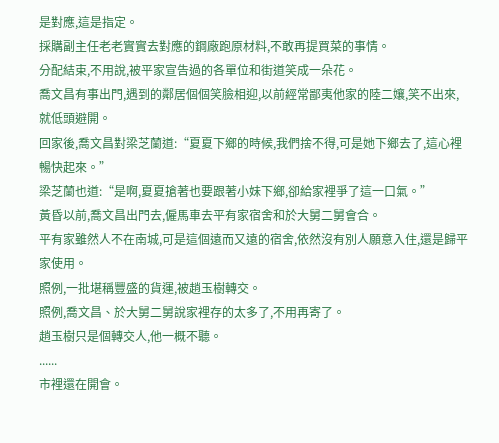是對應,這是指定。
採購副主任老老實實去對應的鋼廠跑原材料,不敢再提買菜的事情。
分配結束,不用說,被平家宣告過的各單位和街道笑成一朵花。
喬文昌有事出門,遇到的鄰居個個笑臉相迎,以前經常鄙夷他家的陸二孃,笑不出來,就低頭避開。
回家後,喬文昌對梁芝蘭道:“夏夏下鄉的時候,我們捨不得,可是她下鄉去了,這心裡暢快起來。”
梁芝蘭也道:“是啊,夏夏搶著也要跟著小妹下鄉,卻給家裡爭了這一口氣。”
黃昏以前,喬文昌出門去,僱馬車去平有家宿舍和於大舅二舅會合。
平有家雖然人不在南城,可是這個遠而又遠的宿舍,依然沒有別人願意入住,還是歸平家使用。
照例,一批堪稱豐盛的貨運,被趙玉樹轉交。
照例,喬文昌、於大舅二舅說家裡存的太多了,不用再寄了。
趙玉樹只是個轉交人,他一概不聽。
......
市裡還在開會。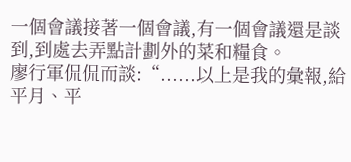一個會議接著一個會議,有一個會議還是談到,到處去弄點計劃外的菜和糧食。
廖行軍侃侃而談:“......以上是我的彙報,給平月、平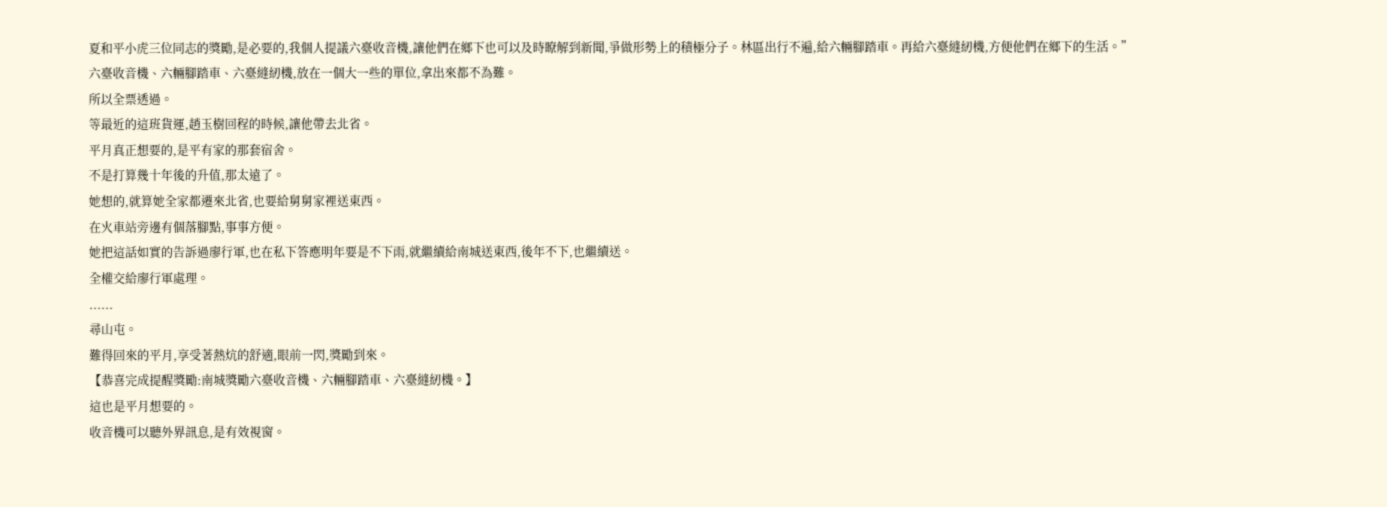夏和平小虎三位同志的獎勵,是必要的,我個人提議六臺收音機,讓他們在鄉下也可以及時瞭解到新聞,爭做形勢上的積極分子。林區出行不遍,給六輛腳踏車。再給六臺縫紉機,方便他們在鄉下的生活。”
六臺收音機、六輛腳踏車、六臺縫紉機,放在一個大一些的單位,拿出來都不為難。
所以全票透過。
等最近的這班貨運,趙玉樹回程的時候,讓他帶去北省。
平月真正想要的,是平有家的那套宿舍。
不是打算幾十年後的升值,那太遠了。
她想的,就算她全家都遷來北省,也要給舅舅家裡送東西。
在火車站旁邊有個落腳點,事事方便。
她把這話如實的告訴過廖行軍,也在私下答應明年要是不下雨,就繼續給南城送東西,後年不下,也繼續送。
全權交給廖行軍處理。
......
尋山屯。
難得回來的平月,享受著熱炕的舒適,眼前一閃,獎勵到來。
【恭喜完成提醒獎勵:南城獎勵六臺收音機、六輛腳踏車、六臺縫紉機。】
這也是平月想要的。
收音機可以聽外界訊息,是有效視窗。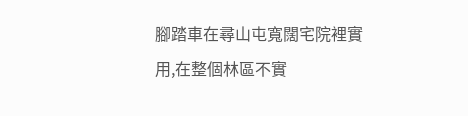腳踏車在尋山屯寬闊宅院裡實用,在整個林區不實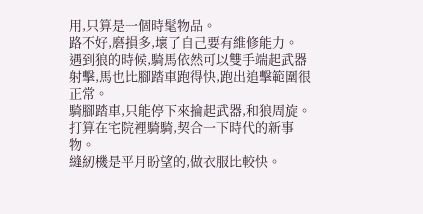用,只算是一個時髦物品。
路不好,磨損多,壞了自己要有維修能力。
遇到狼的時候,騎馬依然可以雙手端起武器射擊,馬也比腳踏車跑得快,跑出追擊範圍很正常。
騎腳踏車,只能停下來掄起武器,和狼周旋。
打算在宅院裡騎騎,契合一下時代的新事物。
縫紉機是平月盼望的,做衣服比較快。